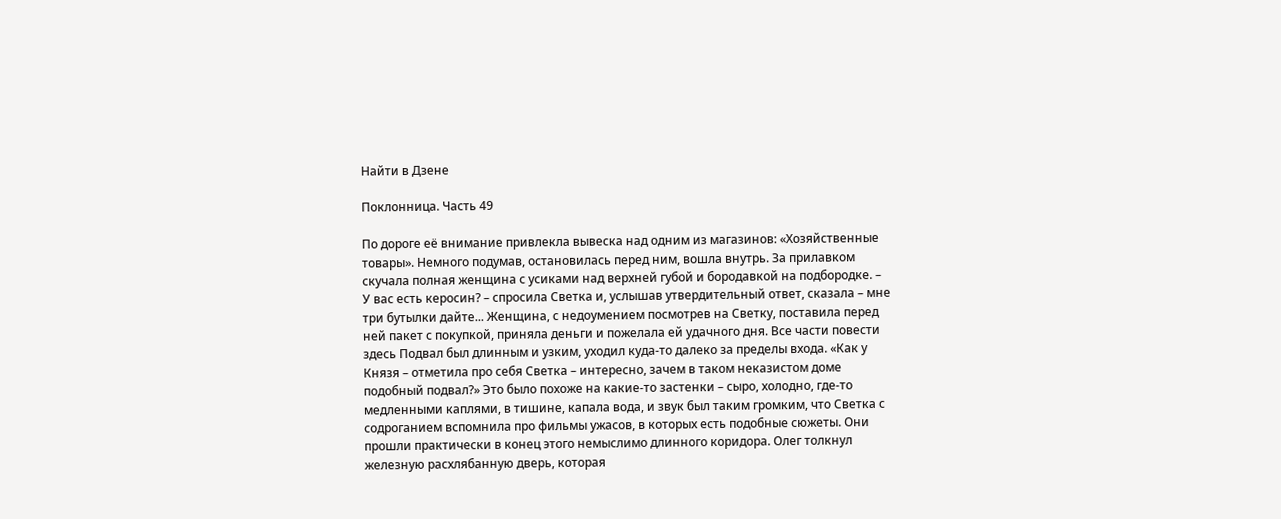Найти в Дзене

Поклонница. Часть 49

По дороге её внимание привлекла вывеска над одним из магазинов: «Хозяйственные товары». Немного подумав, остановилась перед ним, вошла внутрь. За прилавком скучала полная женщина с усиками над верхней губой и бородавкой на подбородке. – У вас есть керосин? – спросила Светка и, услышав утвердительный ответ, сказала – мне три бутылки дайте... Женщина, с недоумением посмотрев на Светку, поставила перед ней пакет с покупкой, приняла деньги и пожелала ей удачного дня. Все части повести здесь Подвал был длинным и узким, уходил куда-то далеко за пределы входа. «Как у Князя – отметила про себя Светка – интересно, зачем в таком неказистом доме подобный подвал?» Это было похоже на какие-то застенки – сыро, холодно, где-то медленными каплями, в тишине, капала вода, и звук был таким громким, что Светка с содроганием вспомнила про фильмы ужасов, в которых есть подобные сюжеты. Они прошли практически в конец этого немыслимо длинного коридора. Олег толкнул железную расхлябанную дверь, которая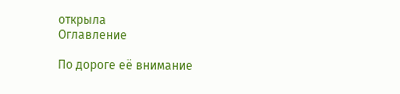открыла
Оглавление

По дороге её внимание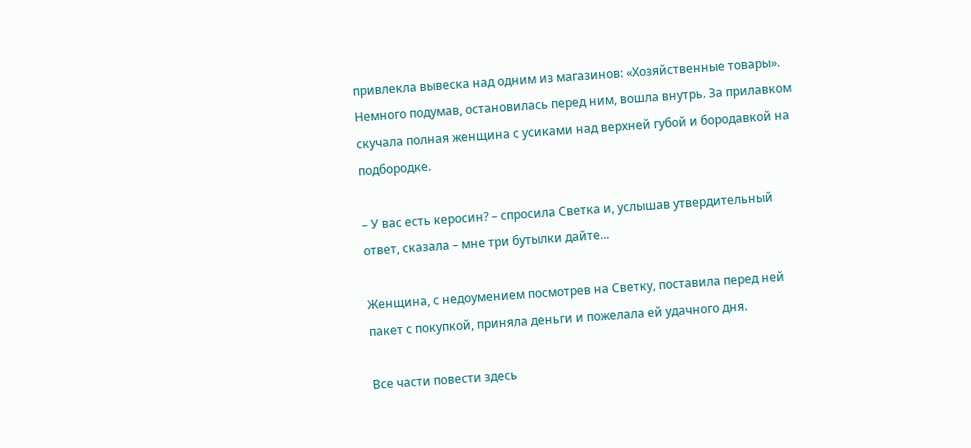привлекла вывеска над одним из магазинов: «Хозяйственные товары». Немного подумав, остановилась перед ним, вошла внутрь. За прилавком скучала полная женщина с усиками над верхней губой и бородавкой на подбородке.

– У вас есть керосин? – спросила Светка и, услышав утвердительный ответ, сказала – мне три бутылки дайте...

Женщина, с недоумением посмотрев на Светку, поставила перед ней пакет с покупкой, приняла деньги и пожелала ей удачного дня.

Все части повести здесь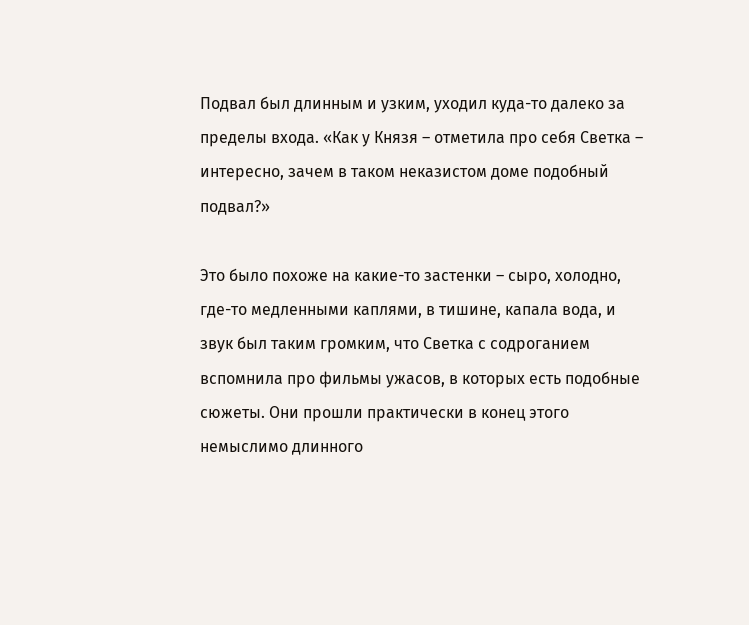Подвал был длинным и узким, уходил куда-то далеко за пределы входа. «Как у Князя – отметила про себя Светка – интересно, зачем в таком неказистом доме подобный подвал?»

Это было похоже на какие-то застенки – сыро, холодно, где-то медленными каплями, в тишине, капала вода, и звук был таким громким, что Светка с содроганием вспомнила про фильмы ужасов, в которых есть подобные сюжеты. Они прошли практически в конец этого немыслимо длинного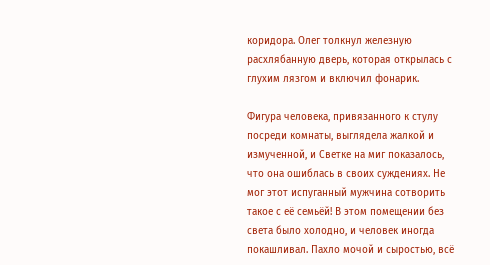коридора. Олег толкнул железную расхлябанную дверь, которая открылась с глухим лязгом и включил фонарик.

Фигура человека, привязанного к стулу посреди комнаты, выглядела жалкой и измученной, и Светке на миг показалось, что она ошиблась в своих суждениях. Не мог этот испуганный мужчина сотворить такое с её семьёй! В этом помещении без света было холодно, и человек иногда покашливал. Пахло мочой и сыростью, всё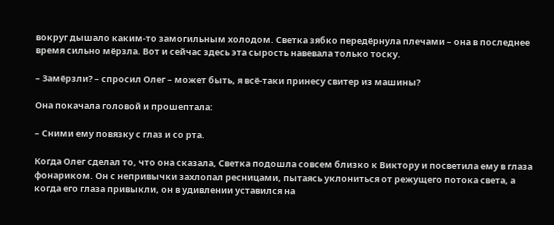вокруг дышало каким-то замогильным холодом. Светка зябко передёрнула плечами – она в последнее время сильно мёрзла. Вот и сейчас здесь эта сырость навевала только тоску.

– Замёрзли? – спросил Олег – может быть, я всё-таки принесу свитер из машины?

Она покачала головой и прошептала:

– Сними ему повязку с глаз и со рта.

Когда Олег сделал то, что она сказала, Светка подошла совсем близко к Виктору и посветила ему в глаза фонариком. Он с непривычки захлопал ресницами, пытаясь уклониться от режущего потока света, а когда его глаза привыкли, он в удивлении уставился на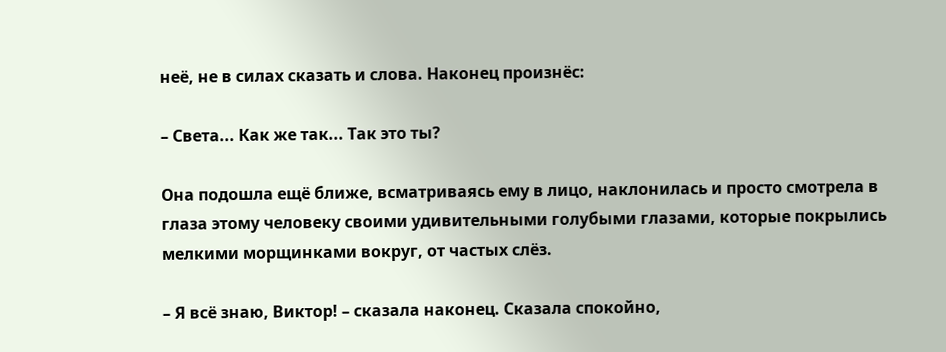неё, не в силах сказать и слова. Наконец произнёс:

– Света... Как же так... Так это ты?

Она подошла ещё ближе, всматриваясь ему в лицо, наклонилась и просто смотрела в глаза этому человеку своими удивительными голубыми глазами, которые покрылись мелкими морщинками вокруг, от частых слёз.

– Я всё знаю, Виктор! – сказала наконец. Сказала спокойно,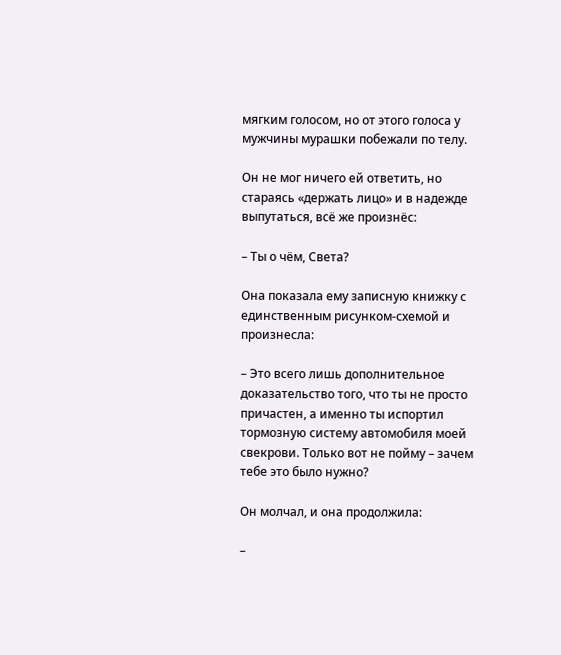мягким голосом, но от этого голоса у мужчины мурашки побежали по телу.

Он не мог ничего ей ответить, но стараясь «держать лицо» и в надежде выпутаться, всё же произнёс:

– Ты о чём, Света?

Она показала ему записную книжку с единственным рисунком-схемой и произнесла:

– Это всего лишь дополнительное доказательство того, что ты не просто причастен, а именно ты испортил тормозную систему автомобиля моей свекрови. Только вот не пойму – зачем тебе это было нужно?

Он молчал, и она продолжила:

–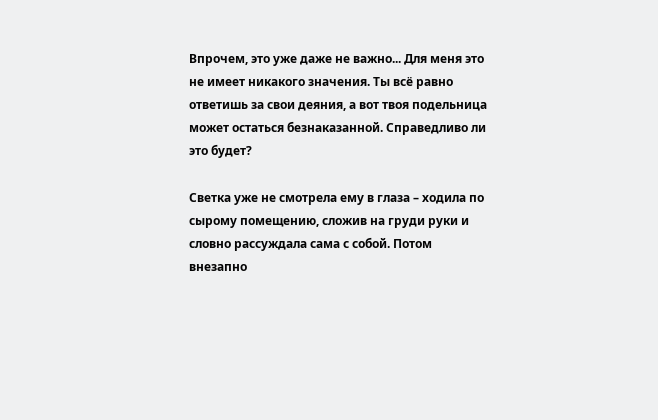Впрочем, это уже даже не важно... Для меня это не имеет никакого значения. Ты всё равно ответишь за свои деяния, а вот твоя подельница может остаться безнаказанной. Справедливо ли это будет?

Светка уже не смотрела ему в глаза – ходила по сырому помещению, сложив на груди руки и словно рассуждала сама с собой. Потом внезапно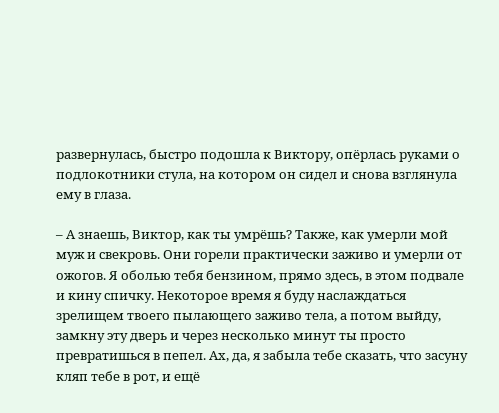развернулась, быстро подошла к Виктору, опёрлась руками о подлокотники стула, на котором он сидел и снова взглянула ему в глаза.

– А знаешь, Виктор, как ты умрёшь? Также, как умерли мой муж и свекровь. Они горели практически заживо и умерли от ожогов. Я оболью тебя бензином, прямо здесь, в этом подвале и кину спичку. Некоторое время я буду наслаждаться зрелищем твоего пылающего заживо тела, а потом выйду, замкну эту дверь и через несколько минут ты просто превратишься в пепел. Ах, да, я забыла тебе сказать, что засуну кляп тебе в рот, и ещё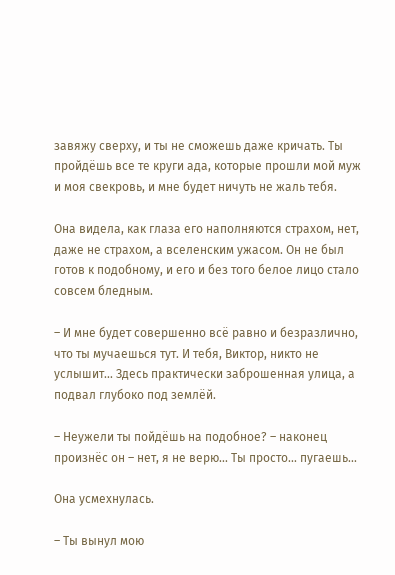завяжу сверху, и ты не сможешь даже кричать. Ты пройдёшь все те круги ада, которые прошли мой муж и моя свекровь, и мне будет ничуть не жаль тебя.

Она видела, как глаза его наполняются страхом, нет, даже не страхом, а вселенским ужасом. Он не был готов к подобному, и его и без того белое лицо стало совсем бледным.

– И мне будет совершенно всё равно и безразлично, что ты мучаешься тут. И тебя, Виктор, никто не услышит... Здесь практически заброшенная улица, а подвал глубоко под землёй.

– Неужели ты пойдёшь на подобное? – наконец произнёс он – нет, я не верю... Ты просто... пугаешь...

Она усмехнулась.

– Ты вынул мою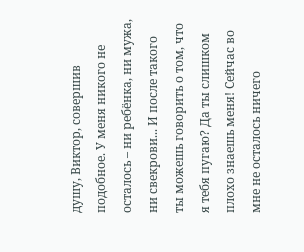душу, Виктор, совершив подобное. У меня никого не осталось – ни ребёнка, ни мужа, ни свекрови... И после такого ты можешь говорить о том, что я тебя пугаю? Да ты слишком плохо знаешь меня! Сейчас во мне не осталось ничего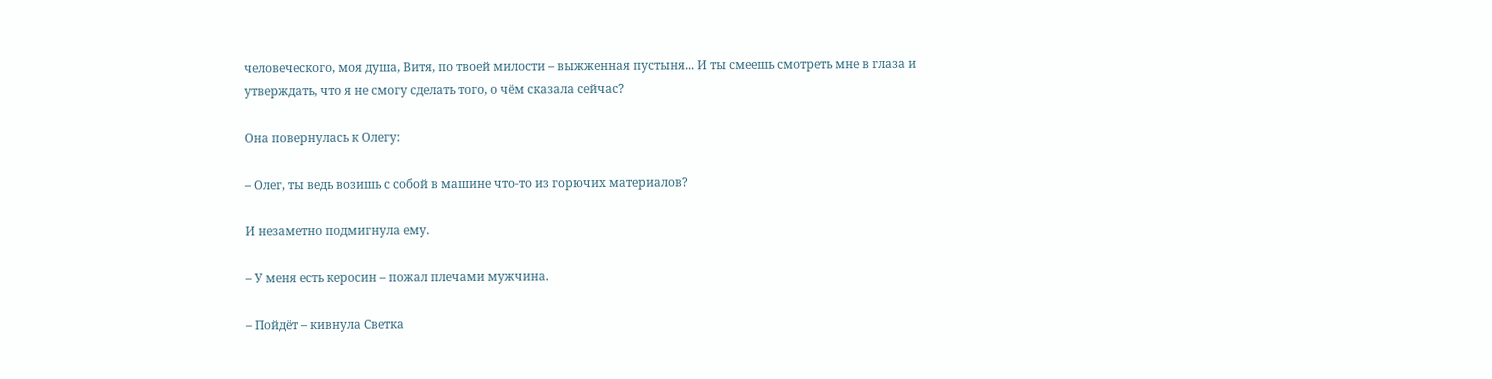человеческого, моя душа, Витя, по твоей милости – выжженная пустыня... И ты смеешь смотреть мне в глаза и утверждать, что я не смогу сделать того, о чём сказала сейчас?

Она повернулась к Олегу:

– Олег, ты ведь возишь с собой в машине что-то из горючих материалов?

И незаметно подмигнула ему.

– У меня есть керосин – пожал плечами мужчина.

– Пойдёт – кивнула Светка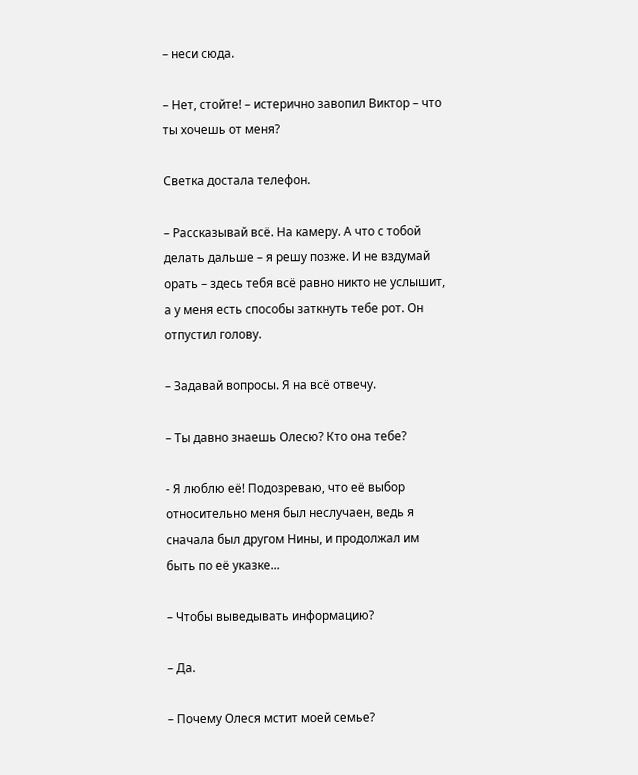– неси сюда.

– Нет, стойте! – истерично завопил Виктор – что ты хочешь от меня?

Светка достала телефон.

– Рассказывай всё. На камеру. А что с тобой делать дальше – я решу позже. И не вздумай орать – здесь тебя всё равно никто не услышит, а у меня есть способы заткнуть тебе рот. Он отпустил голову.

– Задавай вопросы. Я на всё отвечу.

– Ты давно знаешь Олесю? Кто она тебе?

- Я люблю её! Подозреваю, что её выбор относительно меня был неслучаен, ведь я сначала был другом Нины, и продолжал им быть по её указке...

– Чтобы выведывать информацию?

– Да.

– Почему Олеся мстит моей семье?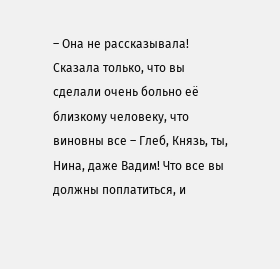– Она не рассказывала! Сказала только, что вы сделали очень больно её близкому человеку, что виновны все – Глеб, Князь, ты, Нина, даже Вадим! Что все вы должны поплатиться, и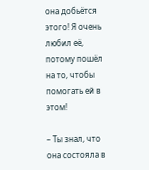она добьётся этого! Я очень любил её, потому пошёл на то, чтобы помогать ей в этом!

– Ты знал, что она состояла в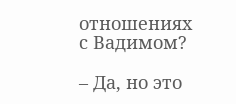отношениях с Вадимом?

– Да, но это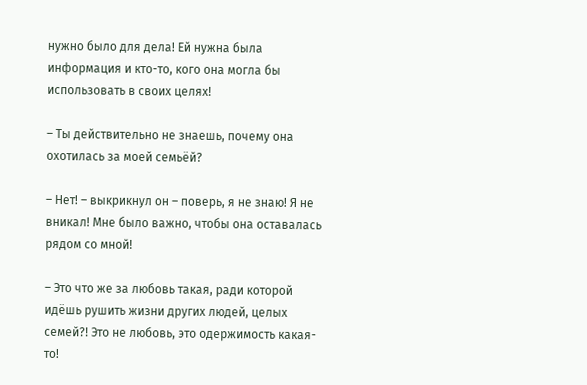нужно было для дела! Ей нужна была информация и кто-то, кого она могла бы использовать в своих целях!

– Ты действительно не знаешь, почему она охотилась за моей семьёй?

– Нет! – выкрикнул он – поверь, я не знаю! Я не вникал! Мне было важно, чтобы она оставалась рядом со мной!

– Это что же за любовь такая, ради которой идёшь рушить жизни других людей, целых семей?! Это не любовь, это одержимость какая-то!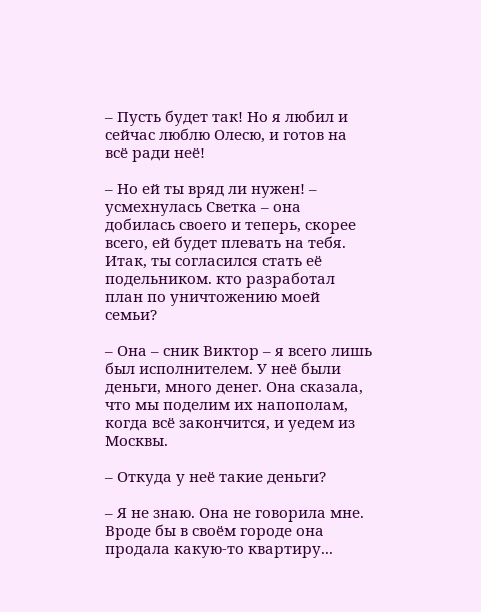– Пусть будет так! Но я любил и сейчас люблю Олесю, и готов на всё ради неё!

– Но ей ты вряд ли нужен! – усмехнулась Светка – она добилась своего и теперь, скорее всего, ей будет плевать на тебя. Итак, ты согласился стать её подельником. кто разработал план по уничтожению моей семьи?

– Она – сник Виктор – я всего лишь был исполнителем. У неё были деньги, много денег. Она сказала, что мы поделим их напополам, когда всё закончится, и уедем из Москвы.

– Откуда у неё такие деньги?

– Я не знаю. Она не говорила мне. Вроде бы в своём городе она продала какую-то квартиру...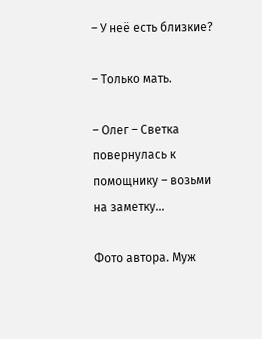– У неё есть близкие?

– Только мать.

– Олег – Светка повернулась к помощнику – возьми на заметку...

Фото автора. Муж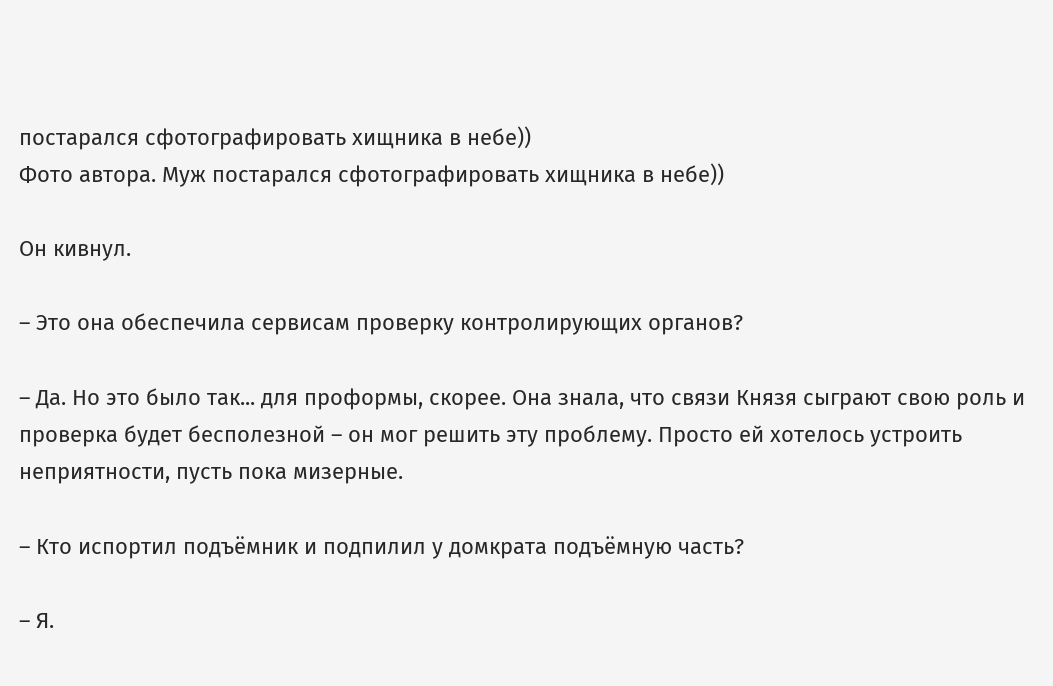постарался сфотографировать хищника в небе))
Фото автора. Муж постарался сфотографировать хищника в небе))

Он кивнул.

– Это она обеспечила сервисам проверку контролирующих органов?

– Да. Но это было так... для проформы, скорее. Она знала, что связи Князя сыграют свою роль и проверка будет бесполезной – он мог решить эту проблему. Просто ей хотелось устроить неприятности, пусть пока мизерные.

– Кто испортил подъёмник и подпилил у домкрата подъёмную часть?

– Я.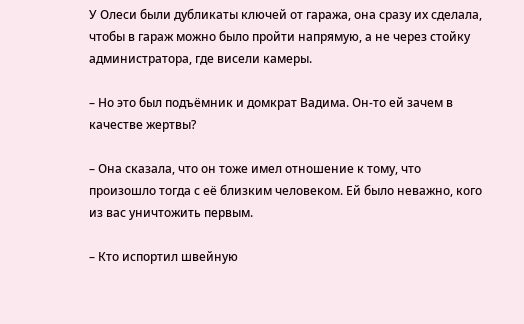У Олеси были дубликаты ключей от гаража, она сразу их сделала, чтобы в гараж можно было пройти напрямую, а не через стойку администратора, где висели камеры.

– Но это был подъёмник и домкрат Вадима. Он-то ей зачем в качестве жертвы?

– Она сказала, что он тоже имел отношение к тому, что произошло тогда с её близким человеком. Ей было неважно, кого из вас уничтожить первым.

– Кто испортил швейную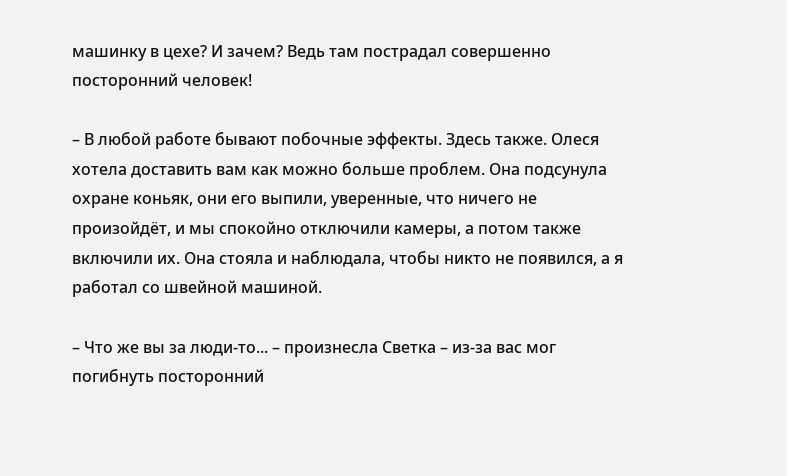машинку в цехе? И зачем? Ведь там пострадал совершенно посторонний человек!

– В любой работе бывают побочные эффекты. Здесь также. Олеся хотела доставить вам как можно больше проблем. Она подсунула охране коньяк, они его выпили, уверенные, что ничего не произойдёт, и мы спокойно отключили камеры, а потом также включили их. Она стояла и наблюдала, чтобы никто не появился, а я работал со швейной машиной.

– Что же вы за люди-то... – произнесла Светка – из-за вас мог погибнуть посторонний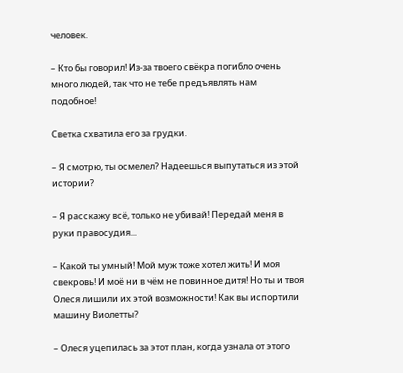человек.

– Кто бы говорил! Из-за твоего свёкра погибло очень много людей, так что не тебе предъявлять нам подобное!

Светка схватила его за грудки.

– Я смотрю, ты осмелел? Надеешься выпутаться из этой истории?

– Я расскажу всё, только не убивай! Передай меня в руки правосудия...

– Какой ты умный! Мой муж тоже хотел жить! И моя свекровь! И моё ни в чём не повинное дитя! Но ты и твоя Олеся лишили их этой возможности! Как вы испортили машину Виолетты?

– Олеся уцепилась за этот план, когда узнала от этого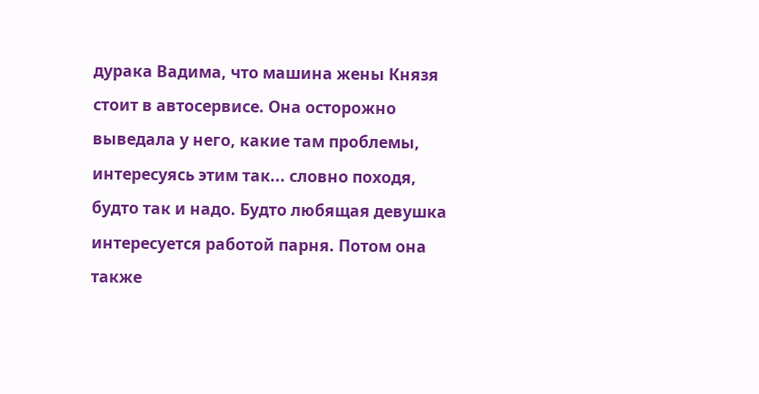дурака Вадима, что машина жены Князя стоит в автосервисе. Она осторожно выведала у него, какие там проблемы, интересуясь этим так... словно походя, будто так и надо. Будто любящая девушка интересуется работой парня. Потом она также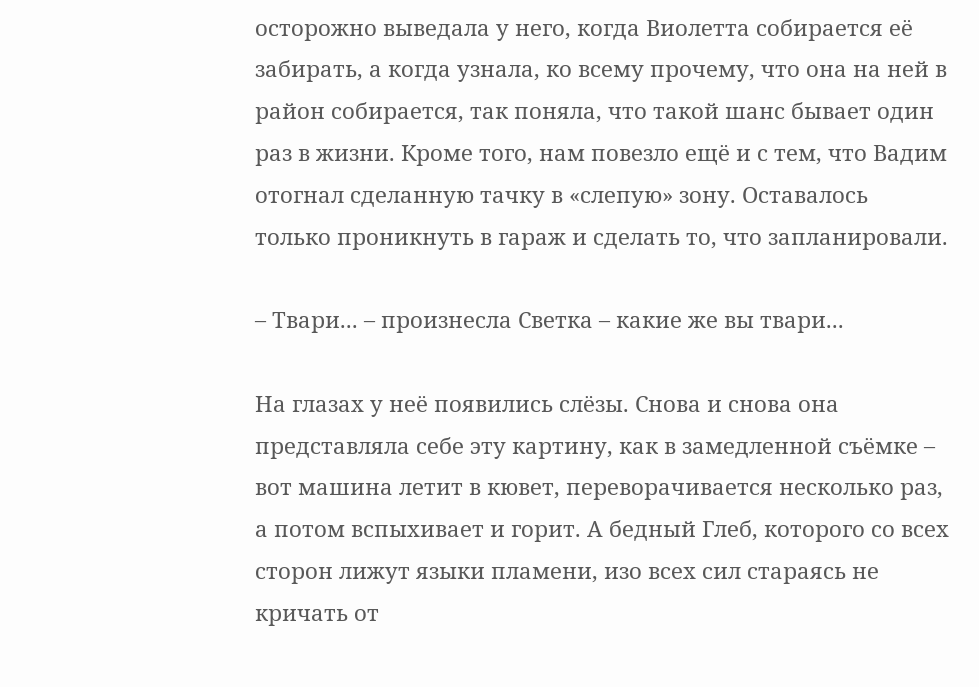осторожно выведала у него, когда Виолетта собирается её забирать, а когда узнала, ко всему прочему, что она на ней в район собирается, так поняла, что такой шанс бывает один раз в жизни. Кроме того, нам повезло ещё и с тем, что Вадим отогнал сделанную тачку в «слепую» зону. Оставалось только проникнуть в гараж и сделать то, что запланировали.

– Твари... – произнесла Светка – какие же вы твари...

На глазах у неё появились слёзы. Снова и снова она представляла себе эту картину, как в замедленной съёмке – вот машина летит в кювет, переворачивается несколько раз, а потом вспыхивает и горит. А бедный Глеб, которого со всех сторон лижут языки пламени, изо всех сил стараясь не кричать от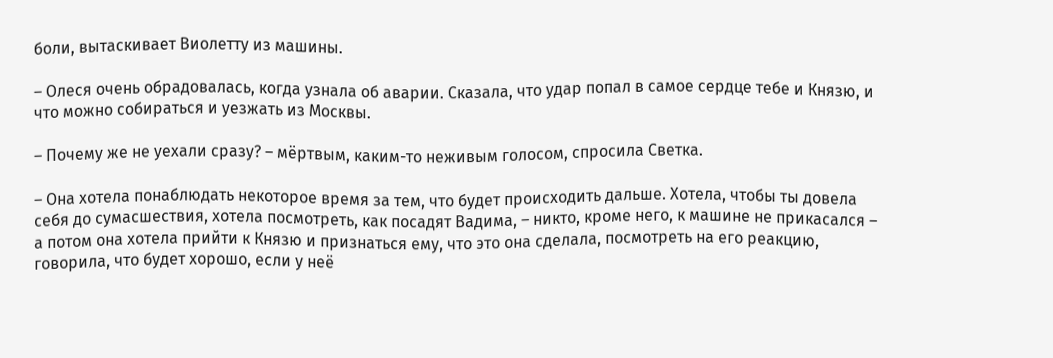боли, вытаскивает Виолетту из машины.

– Олеся очень обрадовалась, когда узнала об аварии. Сказала, что удар попал в самое сердце тебе и Князю, и что можно собираться и уезжать из Москвы.

– Почему же не уехали сразу? – мёртвым, каким-то неживым голосом, спросила Светка.

– Она хотела понаблюдать некоторое время за тем, что будет происходить дальше. Хотела, чтобы ты довела себя до сумасшествия, хотела посмотреть, как посадят Вадима, – никто, кроме него, к машине не прикасался – а потом она хотела прийти к Князю и признаться ему, что это она сделала, посмотреть на его реакцию, говорила, что будет хорошо, если у неё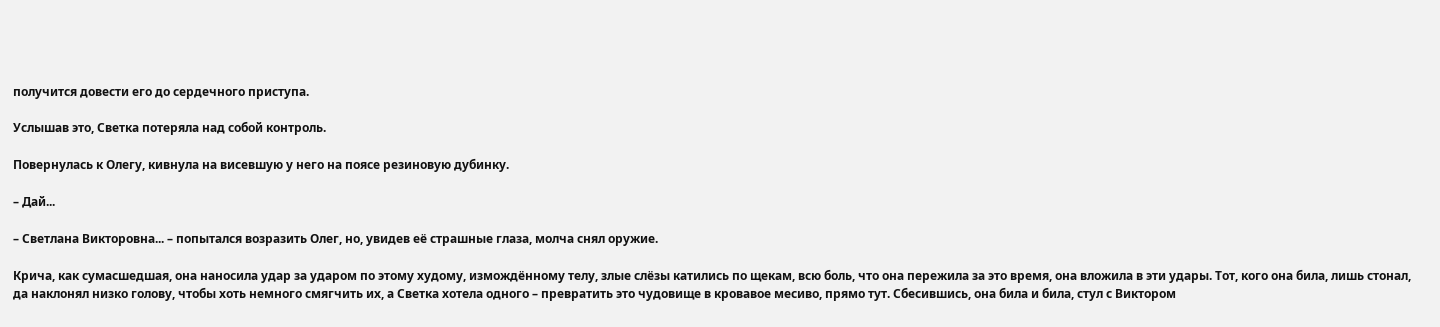получится довести его до сердечного приступа.

Услышав это, Светка потеряла над собой контроль.

Повернулась к Олегу, кивнула на висевшую у него на поясе резиновую дубинку.

– Дай...

– Светлана Викторовна... – попытался возразить Олег, но, увидев её страшные глаза, молча снял оружие.

Крича, как сумасшедшая, она наносила удар за ударом по этому худому, измождённому телу, злые слёзы катились по щекам, всю боль, что она пережила за это время, она вложила в эти удары. Тот, кого она била, лишь стонал, да наклонял низко голову, чтобы хоть немного смягчить их, а Светка хотела одного – превратить это чудовище в кровавое месиво, прямо тут. Сбесившись, она била и била, стул с Виктором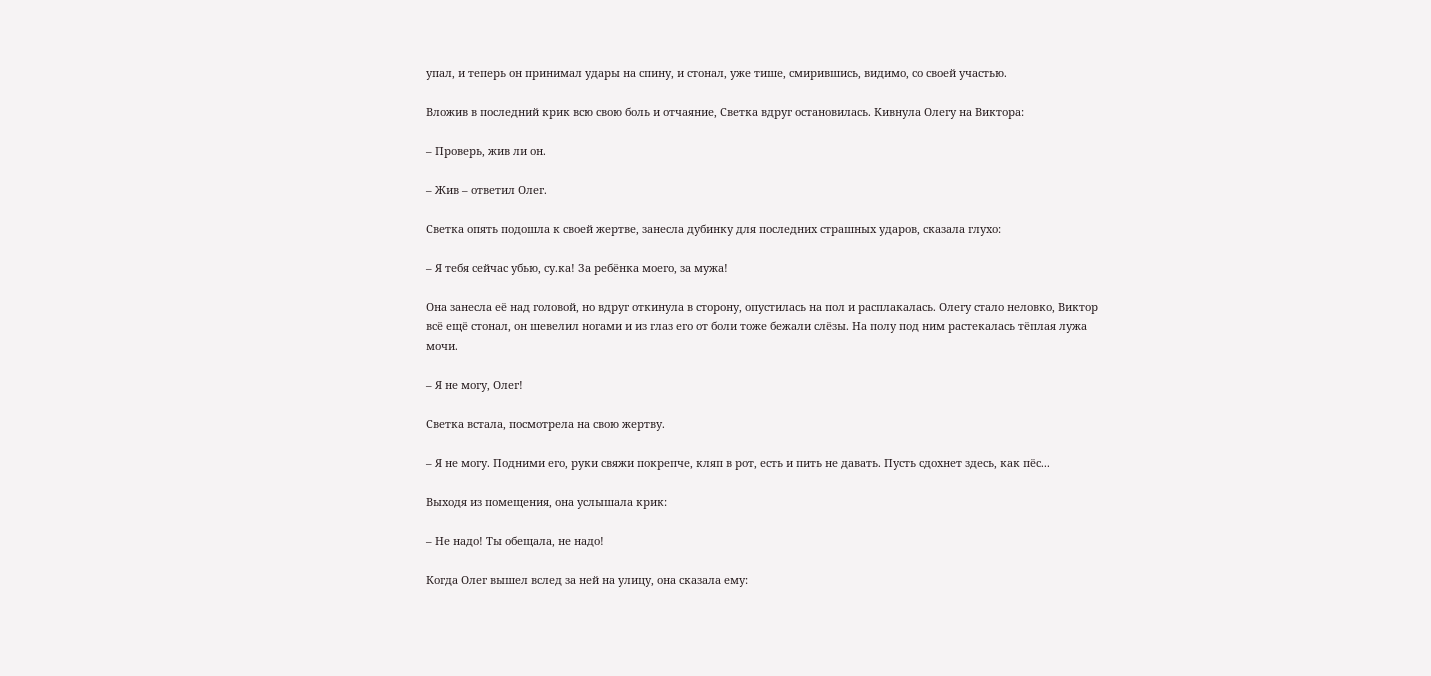упал, и теперь он принимал удары на спину, и стонал, уже тише, смирившись, видимо, со своей участью.

Вложив в последний крик всю свою боль и отчаяние, Светка вдруг остановилась. Кивнула Олегу на Виктора:

– Проверь, жив ли он.

– Жив – ответил Олег.

Светка опять подошла к своей жертве, занесла дубинку для последних страшных ударов, сказала глухо:

– Я тебя сейчас убью, су.ка! За ребёнка моего, за мужа!

Она занесла её над головой, но вдруг откинула в сторону, опустилась на пол и расплакалась. Олегу стало неловко, Виктор всё ещё стонал, он шевелил ногами и из глаз его от боли тоже бежали слёзы. На полу под ним растекалась тёплая лужа мочи.

– Я не могу, Олег!

Светка встала, посмотрела на свою жертву.

– Я не могу. Подними его, руки свяжи покрепче, кляп в рот, есть и пить не давать. Пусть сдохнет здесь, как пёс...

Выходя из помещения, она услышала крик:

– Не надо! Ты обещала, не надо!

Когда Олег вышел вслед за ней на улицу, она сказала ему: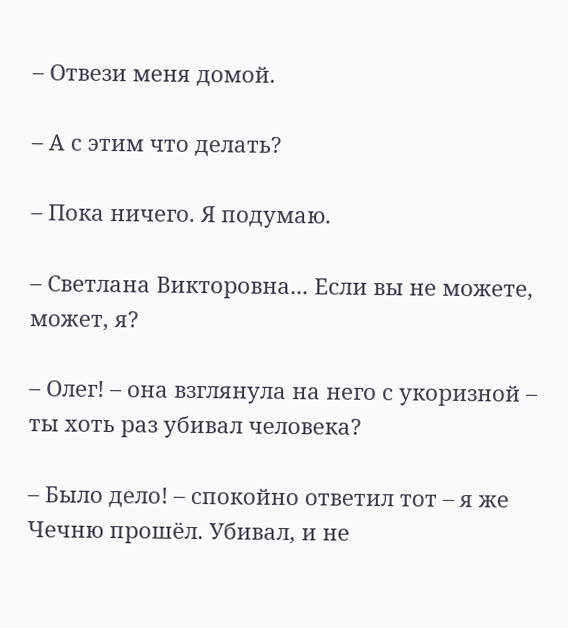– Отвези меня домой.

– А с этим что делать?

– Пока ничего. Я подумаю.

– Светлана Викторовна... Если вы не можете, может, я?

– Олег! – она взглянула на него с укоризной – ты хоть раз убивал человека?

– Было дело! – спокойно ответил тот – я же Чечню прошёл. Убивал, и не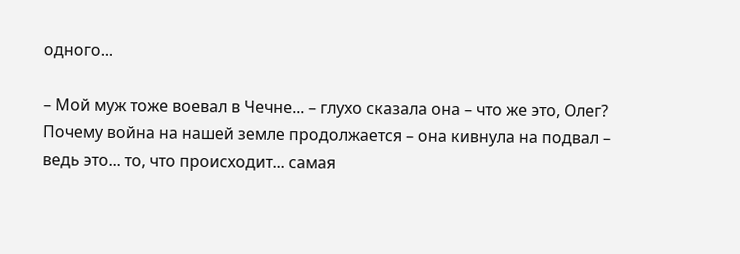одного...

– Мой муж тоже воевал в Чечне... – глухо сказала она – что же это, Олег? Почему война на нашей земле продолжается – она кивнула на подвал – ведь это... то, что происходит... самая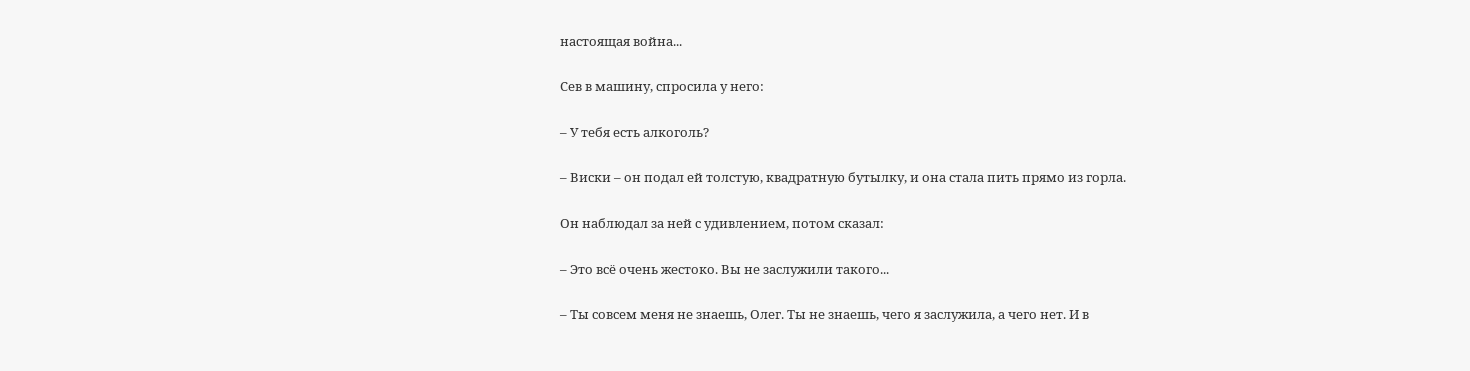настоящая война...

Сев в машину, спросила у него:

– У тебя есть алкоголь?

– Виски – он подал ей толстую, квадратную бутылку, и она стала пить прямо из горла.

Он наблюдал за ней с удивлением, потом сказал:

– Это всё очень жестоко. Вы не заслужили такого...

– Ты совсем меня не знаешь, Олег. Ты не знаешь, чего я заслужила, а чего нет. И в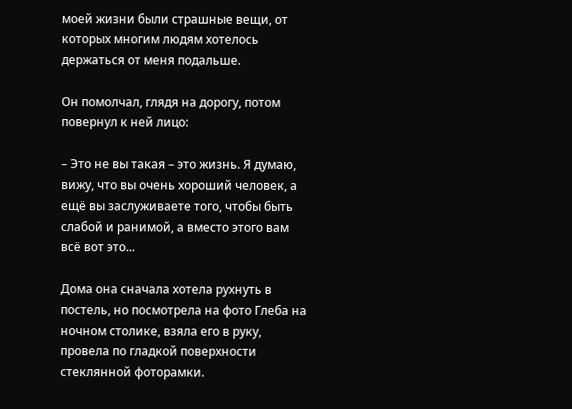моей жизни были страшные вещи, от которых многим людям хотелось держаться от меня подальше.

Он помолчал, глядя на дорогу, потом повернул к ней лицо:

– Это не вы такая – это жизнь. Я думаю, вижу, что вы очень хороший человек, а ещё вы заслуживаете того, чтобы быть слабой и ранимой, а вместо этого вам всё вот это...

Дома она сначала хотела рухнуть в постель, но посмотрела на фото Глеба на ночном столике, взяла его в руку, провела по гладкой поверхности стеклянной фоторамки.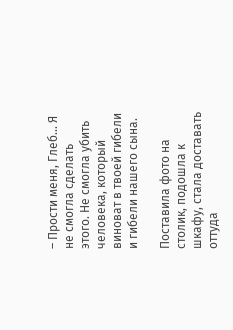– Прости меня, Глеб... Я не смогла сделать этого. Не смогла убить человека, который виноват в твоей гибели и гибели нашего сына.

Поставила фото на столик, подошла к шкафу, стала доставать оттуда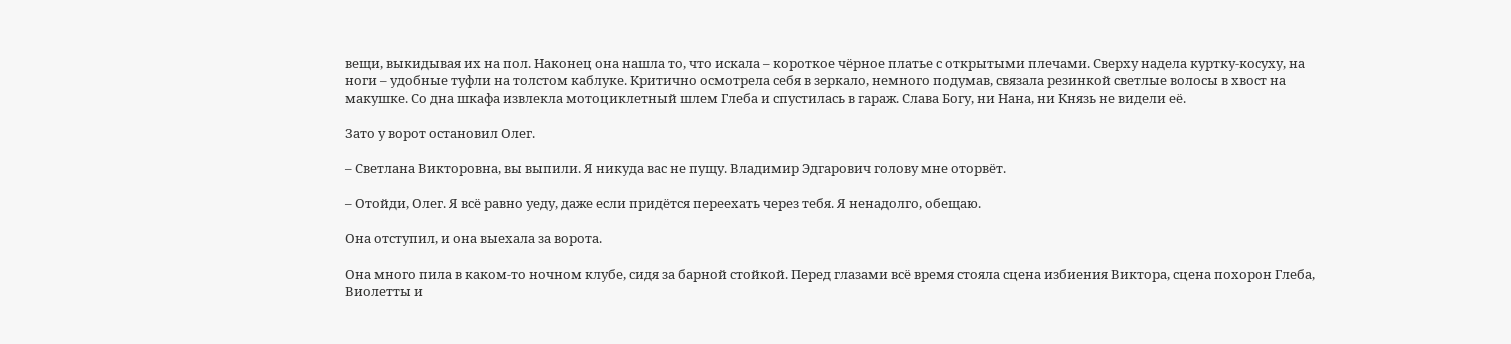вещи, выкидывая их на пол. Наконец она нашла то, что искала – короткое чёрное платье с открытыми плечами. Сверху надела куртку-косуху, на ноги – удобные туфли на толстом каблуке. Критично осмотрела себя в зеркало, немного подумав, связала резинкой светлые волосы в хвост на макушке. Со дна шкафа извлекла мотоциклетный шлем Глеба и спустилась в гараж. Слава Богу, ни Нана, ни Князь не видели её.

Зато у ворот остановил Олег.

– Светлана Викторовна, вы выпили. Я никуда вас не пущу. Владимир Эдгарович голову мне оторвёт.

– Отойди, Олег. Я всё равно уеду, даже если придётся переехать через тебя. Я ненадолго, обещаю.

Она отступил, и она выехала за ворота.

Она много пила в каком-то ночном клубе, сидя за барной стойкой. Перед глазами всё время стояла сцена избиения Виктора, сцена похорон Глеба, Виолетты и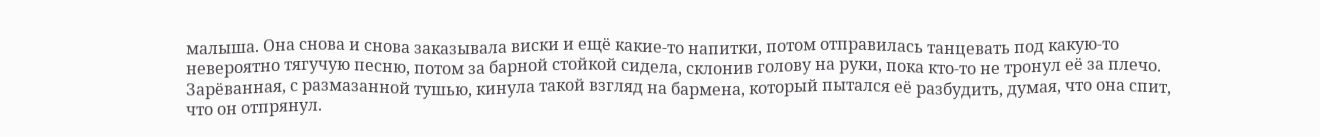малыша. Она снова и снова заказывала виски и ещё какие-то напитки, потом отправилась танцевать под какую-то невероятно тягучую песню, потом за барной стойкой сидела, склонив голову на руки, пока кто-то не тронул её за плечо. Зарёванная, с размазанной тушью, кинула такой взгляд на бармена, который пытался её разбудить, думая, что она спит, что он отпрянул.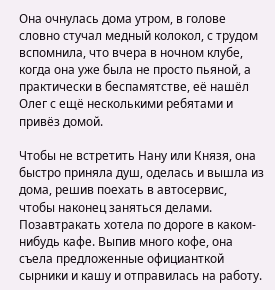Она очнулась дома утром, в голове словно стучал медный колокол, с трудом вспомнила, что вчера в ночном клубе, когда она уже была не просто пьяной, а практически в беспамятстве, её нашёл Олег с ещё несколькими ребятами и привёз домой.

Чтобы не встретить Нану или Князя, она быстро приняла душ, оделась и вышла из дома, решив поехать в автосервис, чтобы наконец заняться делами. Позавтракать хотела по дороге в каком-нибудь кафе. Выпив много кофе, она съела предложенные официанткой сырники и кашу и отправилась на работу.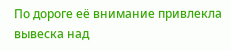По дороге её внимание привлекла вывеска над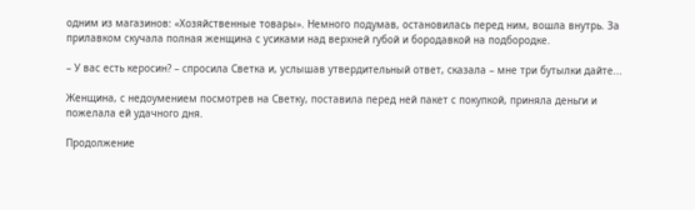одним из магазинов: «Хозяйственные товары». Немного подумав, остановилась перед ним, вошла внутрь. За прилавком скучала полная женщина с усиками над верхней губой и бородавкой на подбородке.

– У вас есть керосин? – спросила Светка и, услышав утвердительный ответ, сказала – мне три бутылки дайте...

Женщина, с недоумением посмотрев на Светку, поставила перед ней пакет с покупкой, приняла деньги и пожелала ей удачного дня.

Продолжение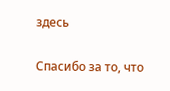здесь

Спасибо за то, что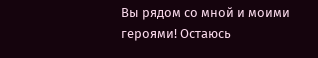Вы рядом со мной и моими героями! Остаюсь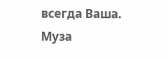всегда Ваша. Муза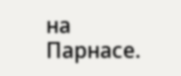на Парнасе.